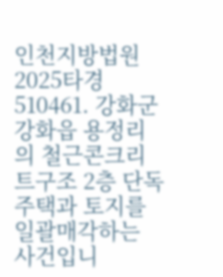인천지방법원 2025타경510461. 강화군 강화읍 용정리의 철근콘크리트구조 2층 단독주택과 토지를 일괄매각하는 사건입니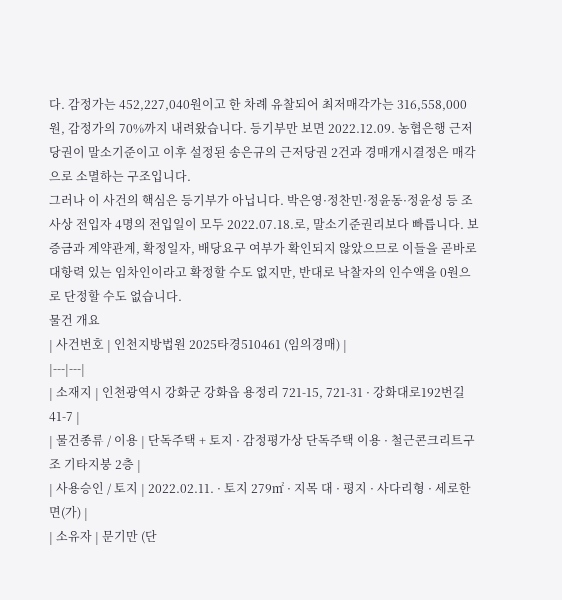다. 감정가는 452,227,040원이고 한 차례 유찰되어 최저매각가는 316,558,000원, 감정가의 70%까지 내려왔습니다. 등기부만 보면 2022.12.09. 농협은행 근저당권이 말소기준이고 이후 설정된 송은규의 근저당권 2건과 경매개시결정은 매각으로 소멸하는 구조입니다.
그러나 이 사건의 핵심은 등기부가 아닙니다. 박은영·정찬민·정윤동·정윤성 등 조사상 전입자 4명의 전입일이 모두 2022.07.18.로, 말소기준권리보다 빠릅니다. 보증금과 계약관계, 확정일자, 배당요구 여부가 확인되지 않았으므로 이들을 곧바로 대항력 있는 임차인이라고 확정할 수도 없지만, 반대로 낙찰자의 인수액을 0원으로 단정할 수도 없습니다.
물건 개요
| 사건번호 | 인천지방법원 2025타경510461 (임의경매) |
|---|---|
| 소재지 | 인천광역시 강화군 강화읍 용정리 721-15, 721-31 · 강화대로192번길 41-7 |
| 물건종류 / 이용 | 단독주택 + 토지 · 감정평가상 단독주택 이용 · 철근콘크리트구조 기타지붕 2층 |
| 사용승인 / 토지 | 2022.02.11. · 토지 279㎡ · 지목 대 · 평지 · 사다리형 · 세로한면(가) |
| 소유자 | 문기만 (단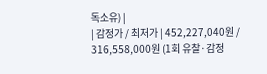독소유) |
| 감정가 / 최저가 | 452,227,040원 / 316,558,000원 (1회 유찰·감정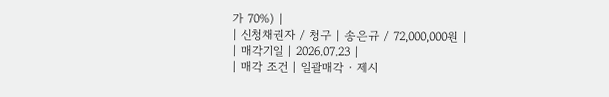가 70%) |
| 신청채권자 / 청구 | 송은규 / 72,000,000원 |
| 매각기일 | 2026.07.23 |
| 매각 조건 | 일괄매각 · 제시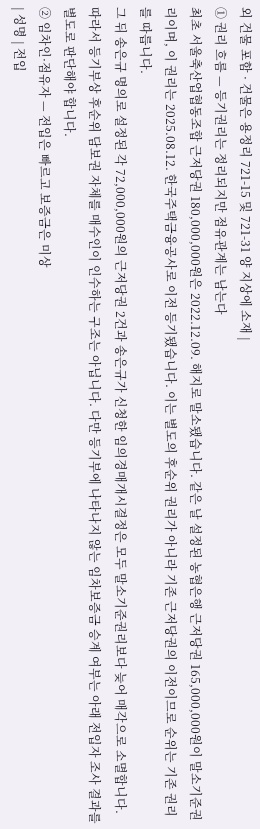외 건물 포함 · 건물은 용정리 721-15 및 721-31 양 지상에 소재 |
① 권리 흐름 — 등기권리는 정리되지만 점유관계는 남는다
최초 서울축산업협동조합 근저당권 180,000,000원은 2022.12.09. 해지로 말소됐습니다. 같은 날 설정된 농협은행 근저당권 165,000,000원이 말소기준권리이며, 이 권리는 2025.08.12. 한국주택금융공사로 이전 등기됐습니다. 이는 별도의 후순위 권리가 아니라 기존 근저당권의 이전이므로 순위는 기존 권리를 따릅니다.
그 뒤 송은규 명의로 설정된 각 72,000,000원의 근저당권 2건과 송은규가 신청한 임의경매개시결정은 모두 말소기준권리보다 늦어 매각으로 소멸합니다. 따라서 등기부상 후순위 담보권 자체를 매수인이 인수하는 구조는 아닙니다. 다만 등기부에 나타나지 않는 임차보증금 승계 여부는 아래 전입자 조사 결과를 별도로 판단해야 합니다.
② 임차인·점유자 — 전입은 빠르고 보증금은 미상
| 성명 | 전입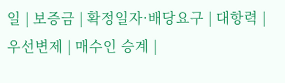일 | 보증금 | 확정일자·배당요구 | 대항력 | 우선변제 | 매수인 승계 |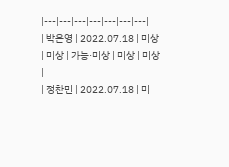|---|---|---|---|---|---|---|
| 박은영 | 2022.07.18 | 미상 | 미상 | 가능·미상 | 미상 | 미상 |
| 정찬민 | 2022.07.18 | 미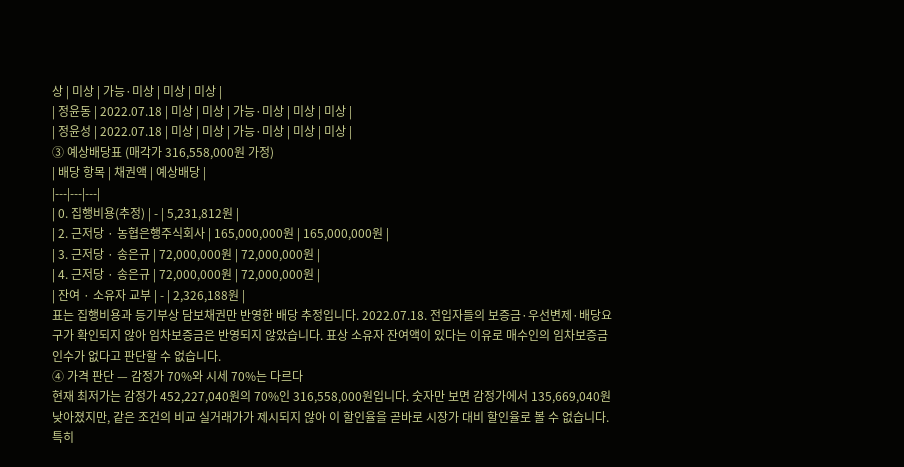상 | 미상 | 가능·미상 | 미상 | 미상 |
| 정윤동 | 2022.07.18 | 미상 | 미상 | 가능·미상 | 미상 | 미상 |
| 정윤성 | 2022.07.18 | 미상 | 미상 | 가능·미상 | 미상 | 미상 |
③ 예상배당표 (매각가 316,558,000원 가정)
| 배당 항목 | 채권액 | 예상배당 |
|---|---|---|
| 0. 집행비용(추정) | - | 5,231,812원 |
| 2. 근저당 · 농협은행주식회사 | 165,000,000원 | 165,000,000원 |
| 3. 근저당 · 송은규 | 72,000,000원 | 72,000,000원 |
| 4. 근저당 · 송은규 | 72,000,000원 | 72,000,000원 |
| 잔여 · 소유자 교부 | - | 2,326,188원 |
표는 집행비용과 등기부상 담보채권만 반영한 배당 추정입니다. 2022.07.18. 전입자들의 보증금·우선변제·배당요구가 확인되지 않아 임차보증금은 반영되지 않았습니다. 표상 소유자 잔여액이 있다는 이유로 매수인의 임차보증금 인수가 없다고 판단할 수 없습니다.
④ 가격 판단 — 감정가 70%와 시세 70%는 다르다
현재 최저가는 감정가 452,227,040원의 70%인 316,558,000원입니다. 숫자만 보면 감정가에서 135,669,040원 낮아졌지만, 같은 조건의 비교 실거래가가 제시되지 않아 이 할인율을 곧바로 시장가 대비 할인율로 볼 수 없습니다.
특히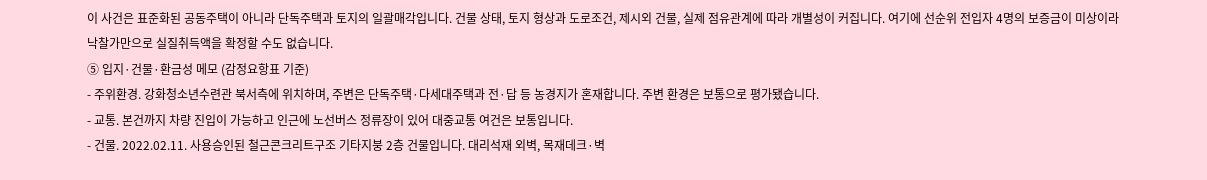이 사건은 표준화된 공동주택이 아니라 단독주택과 토지의 일괄매각입니다. 건물 상태, 토지 형상과 도로조건, 제시외 건물, 실제 점유관계에 따라 개별성이 커집니다. 여기에 선순위 전입자 4명의 보증금이 미상이라 낙찰가만으로 실질취득액을 확정할 수도 없습니다.
⑤ 입지·건물·환금성 메모 (감정요항표 기준)
- 주위환경. 강화청소년수련관 북서측에 위치하며, 주변은 단독주택·다세대주택과 전·답 등 농경지가 혼재합니다. 주변 환경은 보통으로 평가됐습니다.
- 교통. 본건까지 차량 진입이 가능하고 인근에 노선버스 정류장이 있어 대중교통 여건은 보통입니다.
- 건물. 2022.02.11. 사용승인된 철근콘크리트구조 기타지붕 2층 건물입니다. 대리석재 외벽, 목재데크·벽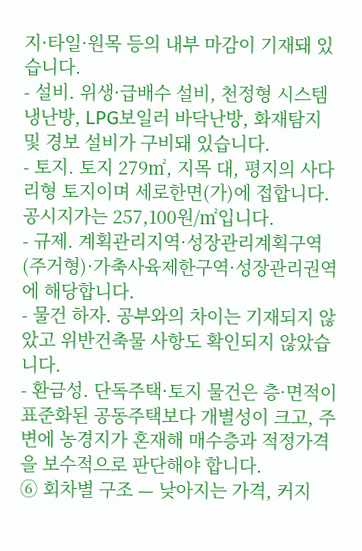지·타일·원목 등의 내부 마감이 기재돼 있습니다.
- 설비. 위생·급배수 설비, 천정형 시스템 냉난방, LPG보일러 바닥난방, 화재탐지 및 경보 설비가 구비돼 있습니다.
- 토지. 토지 279㎡, 지목 대, 평지의 사다리형 토지이며 세로한면(가)에 접합니다. 공시지가는 257,100원/㎡입니다.
- 규제. 계획관리지역·성장관리계획구역(주거형)·가축사육제한구역·성장관리권역에 해당합니다.
- 물건 하자. 공부와의 차이는 기재되지 않았고 위반건축물 사항도 확인되지 않았습니다.
- 환금성. 단독주택·토지 물건은 층·면적이 표준화된 공동주택보다 개별성이 크고, 주변에 농경지가 혼재해 매수층과 적정가격을 보수적으로 판단해야 합니다.
⑥ 회차별 구조 — 낮아지는 가격, 커지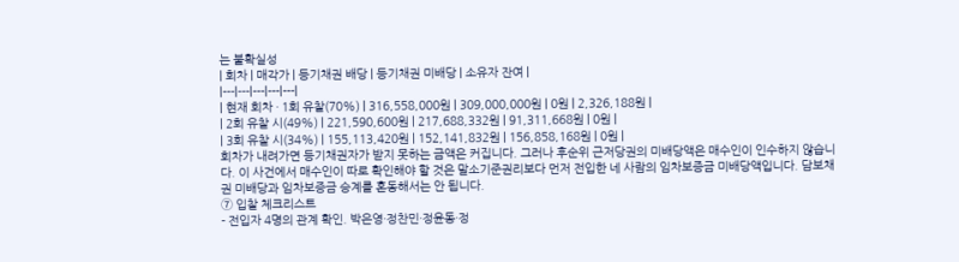는 불확실성
| 회차 | 매각가 | 등기채권 배당 | 등기채권 미배당 | 소유자 잔여 |
|---|---|---|---|---|
| 현재 회차 · 1회 유찰(70%) | 316,558,000원 | 309,000,000원 | 0원 | 2,326,188원 |
| 2회 유찰 시(49%) | 221,590,600원 | 217,688,332원 | 91,311,668원 | 0원 |
| 3회 유찰 시(34%) | 155,113,420원 | 152,141,832원 | 156,858,168원 | 0원 |
회차가 내려가면 등기채권자가 받지 못하는 금액은 커집니다. 그러나 후순위 근저당권의 미배당액은 매수인이 인수하지 않습니다. 이 사건에서 매수인이 따로 확인해야 할 것은 말소기준권리보다 먼저 전입한 네 사람의 임차보증금 미배당액입니다. 담보채권 미배당과 임차보증금 승계를 혼동해서는 안 됩니다.
⑦ 입찰 체크리스트
- 전입자 4명의 관계 확인. 박은영·정찬민·정윤동·정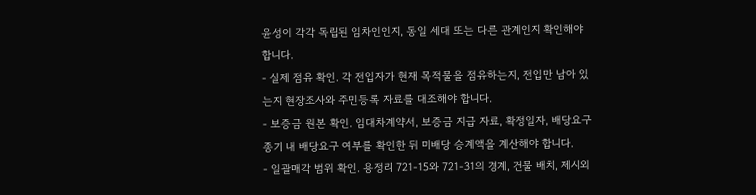윤성이 각각 독립된 임차인인지, 동일 세대 또는 다른 관계인지 확인해야 합니다.
- 실제 점유 확인. 각 전입자가 현재 목적물을 점유하는지, 전입만 남아 있는지 현장조사와 주민등록 자료를 대조해야 합니다.
- 보증금 원본 확인. 임대차계약서, 보증금 지급 자료, 확정일자, 배당요구 종기 내 배당요구 여부를 확인한 뒤 미배당 승계액을 계산해야 합니다.
- 일괄매각 범위 확인. 용정리 721-15와 721-31의 경계, 건물 배치, 제시외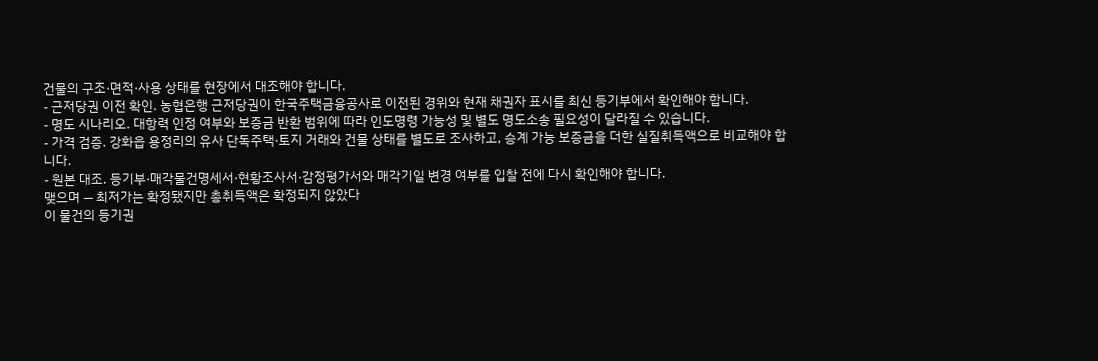건물의 구조·면적·사용 상태를 현장에서 대조해야 합니다.
- 근저당권 이전 확인. 농협은행 근저당권이 한국주택금융공사로 이전된 경위와 현재 채권자 표시를 최신 등기부에서 확인해야 합니다.
- 명도 시나리오. 대항력 인정 여부와 보증금 반환 범위에 따라 인도명령 가능성 및 별도 명도소송 필요성이 달라질 수 있습니다.
- 가격 검증. 강화읍 용정리의 유사 단독주택·토지 거래와 건물 상태를 별도로 조사하고, 승계 가능 보증금을 더한 실질취득액으로 비교해야 합니다.
- 원본 대조. 등기부·매각물건명세서·현황조사서·감정평가서와 매각기일 변경 여부를 입찰 전에 다시 확인해야 합니다.
맺으며 — 최저가는 확정됐지만 총취득액은 확정되지 않았다
이 물건의 등기권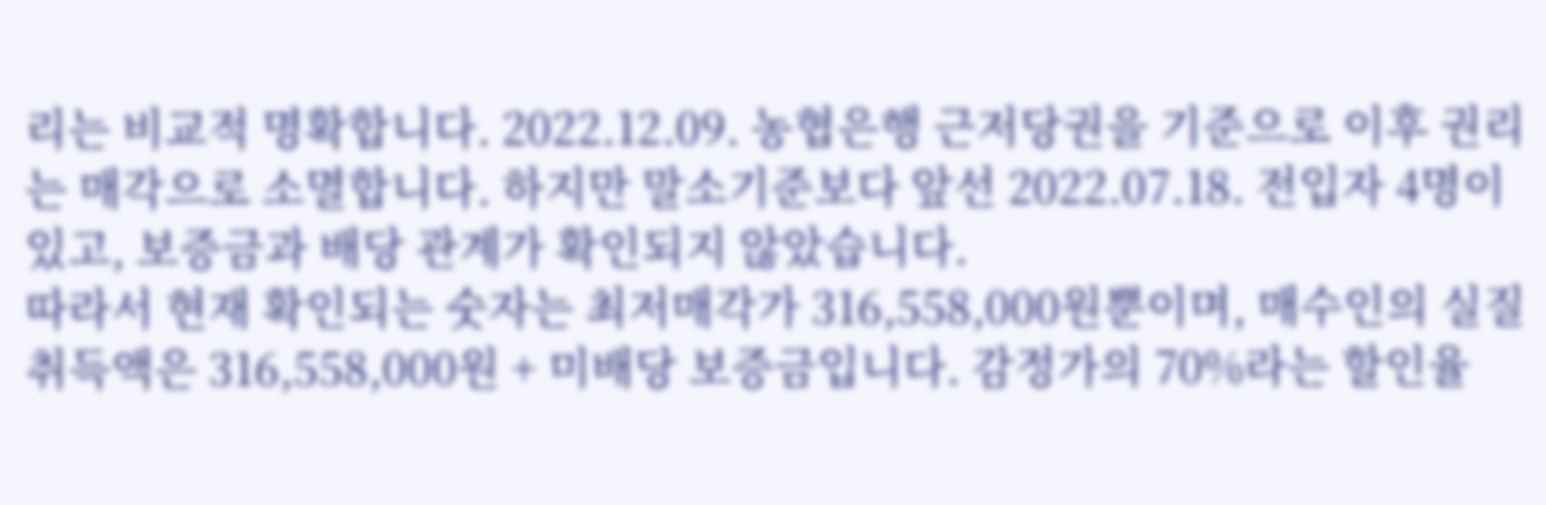리는 비교적 명확합니다. 2022.12.09. 농협은행 근저당권을 기준으로 이후 권리는 매각으로 소멸합니다. 하지만 말소기준보다 앞선 2022.07.18. 전입자 4명이 있고, 보증금과 배당 관계가 확인되지 않았습니다.
따라서 현재 확인되는 숫자는 최저매각가 316,558,000원뿐이며, 매수인의 실질취득액은 316,558,000원 + 미배당 보증금입니다. 감정가의 70%라는 할인율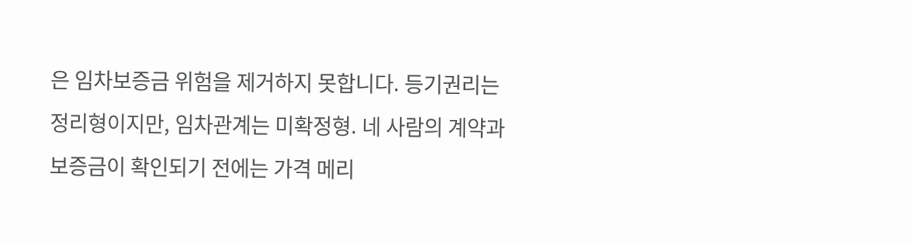은 임차보증금 위험을 제거하지 못합니다. 등기권리는 정리형이지만, 임차관계는 미확정형. 네 사람의 계약과 보증금이 확인되기 전에는 가격 메리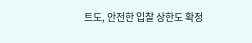트도, 안전한 입찰 상한도 확정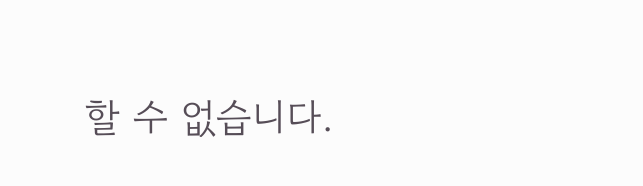할 수 없습니다.